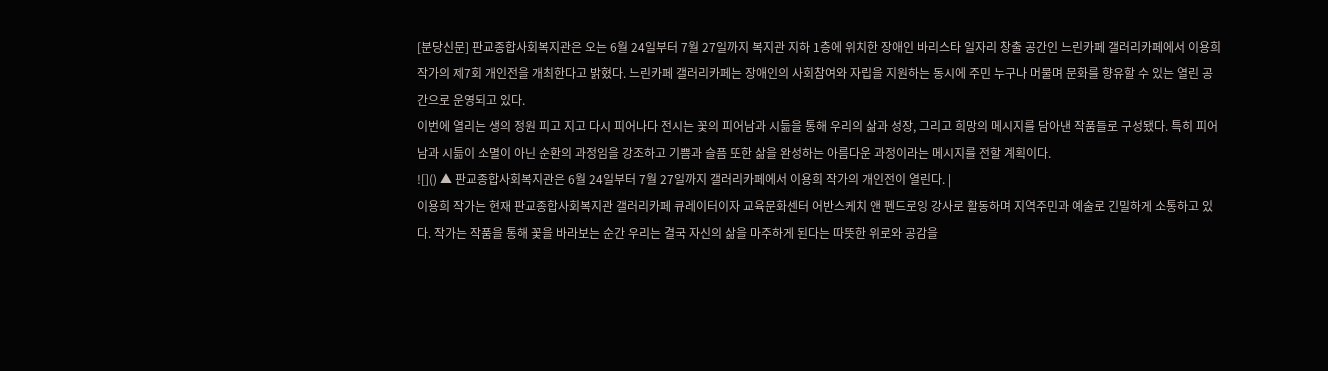[분당신문] 판교종합사회복지관은 오는 6월 24일부터 7월 27일까지 복지관 지하 1층에 위치한 장애인 바리스타 일자리 창출 공간인 느린카페 갤러리카페에서 이용희 작가의 제7회 개인전을 개최한다고 밝혔다. 느린카페 갤러리카페는 장애인의 사회참여와 자립을 지원하는 동시에 주민 누구나 머물며 문화를 향유할 수 있는 열린 공간으로 운영되고 있다.
이번에 열리는 생의 정원 피고 지고 다시 피어나다 전시는 꽃의 피어남과 시듦을 통해 우리의 삶과 성장, 그리고 희망의 메시지를 담아낸 작품들로 구성됐다. 특히 피어남과 시듦이 소멸이 아닌 순환의 과정임을 강조하고 기쁨과 슬픔 또한 삶을 완성하는 아름다운 과정이라는 메시지를 전할 계획이다.
![]() ▲ 판교종합사회복지관은 6월 24일부터 7월 27일까지 갤러리카페에서 이용희 작가의 개인전이 열린다. |
이용희 작가는 현재 판교종합사회복지관 갤러리카페 큐레이터이자 교육문화센터 어반스케치 앤 펜드로잉 강사로 활동하며 지역주민과 예술로 긴밀하게 소통하고 있다. 작가는 작품을 통해 꽃을 바라보는 순간 우리는 결국 자신의 삶을 마주하게 된다는 따뜻한 위로와 공감을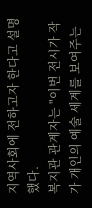지역사회에 전하고자 한다고 설명했다.
복지관 관계자는 "이번 전시가 작가 개인의 예술 세계를 보여주는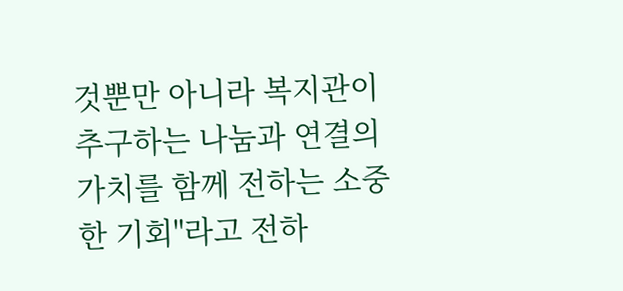것뿐만 아니라 복지관이 추구하는 나눔과 연결의 가치를 함께 전하는 소중한 기회"라고 전하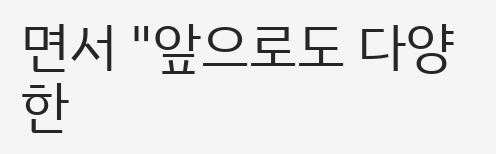면서 "앞으로도 다양한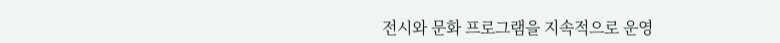전시와 문화 프로그램을 지속적으로 운영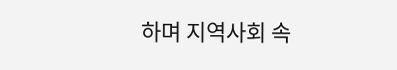하며 지역사회 속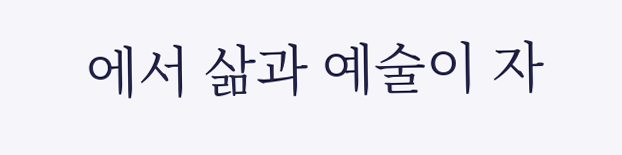에서 삶과 예술이 자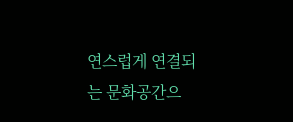연스럽게 연결되는 문화공간으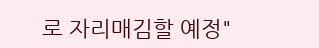로 자리매김할 예정"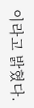이라고 밝혔다.